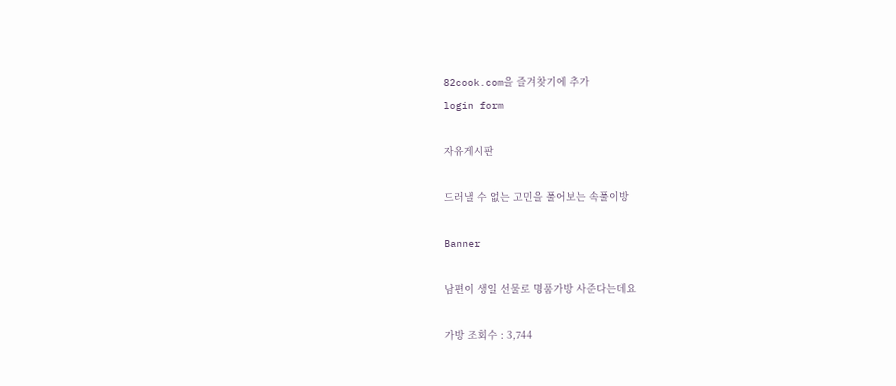82cook.com을 즐겨찾기에 추가
login form

자유게시판

드러낼 수 없는 고민을 풀어보는 속풀이방

Banner

남편이 생일 선물로 명품가방 사준다는데요

가방 조회수 : 3,744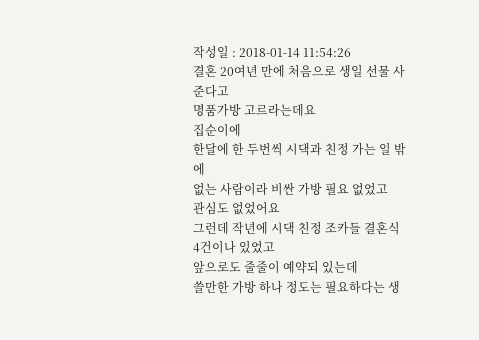작성일 : 2018-01-14 11:54:26
결혼 20여년 만에 처음으로 생일 선물 사준다고
명품가방 고르라는데요
집순이에
한달에 한 두번씩 시댁과 친정 가는 일 밖에
없는 사람이라 비싼 가방 필요 없었고
관심도 없었어요
그런데 작년에 시댁 친정 조카들 결혼식 4건이나 있었고
앞으로도 줄줄이 예약되 있는데
쓸만한 가방 하나 정도는 필요하다는 생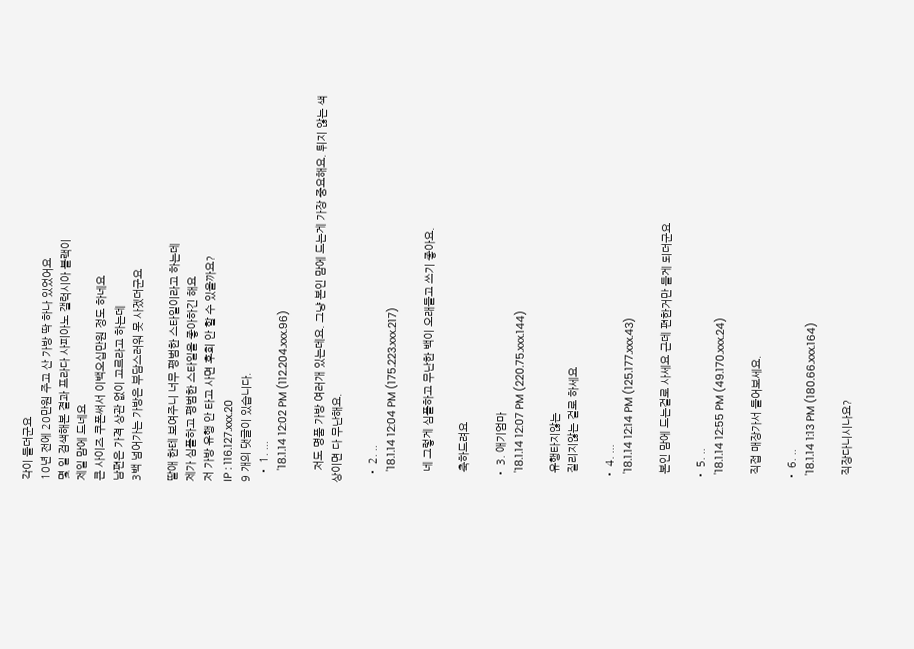각이 들더군요
10년 전에 20만원 주고 산 가방 딱 하나 있었어요
몇 일 검색해본 결과 프라다 사피아노 갤럭시아 블랙이
제일 맘에 드네요
큰 사이즈 쿠폰써서 이백오십만원 정도 하네요
남편은 가격 상관 없이 고르라고 하는데
3백 넘어가는 가방은 부담스러워 못 사겠더군요

딸애 한테 보여주니 너무 평범한 스타일이라고 하는데
제가 심플하고 평범한 스타일을 좋아하긴 해요
저 가방 유행 안 타고 사면 후회 안 할 수 있을까요?
IP : 116.127.xxx.20
9 개의 댓글이 있습니다.
  • 1. ...
    '18.1.14 12:02 PM (112.204.xxx.96)

    저도 명품 가방 여러개 있는데요. 그냥 본인 맘에 드는게 가장 중요해요. 튀지 않는 색상이면 다 무난해요.

  • 2. ..
    '18.1.14 12:04 PM (175.223.xxx.217)

    네 그렇게 심플하고 무난한 백이 오래들고 쓰기 좋아요.

    축하드려요

  • 3. 애기엄마
    '18.1.14 12:07 PM (220.75.xxx.144)

    유행타지않는
    질리지않는 걸로 하세요

  • 4. ...
    '18.1.14 12:14 PM (125.177.xxx.43)

    본인 맘에 드는걸로 사세요 근데 편한거만 들게 되더군요

  • 5. ..
    '18.1.14 12:55 PM (49.170.xxx.24)

    직접 매장가서 들어보세요.

  • 6. ..
    '18.1.14 1:13 PM (180.66.xxx.164)

    직장다니시나요?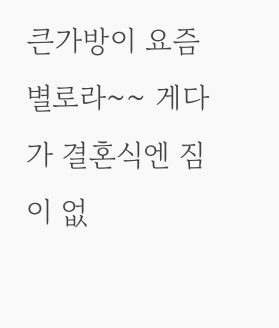큰가방이 요즘 별로라~~ 게다가 결혼식엔 짐이 없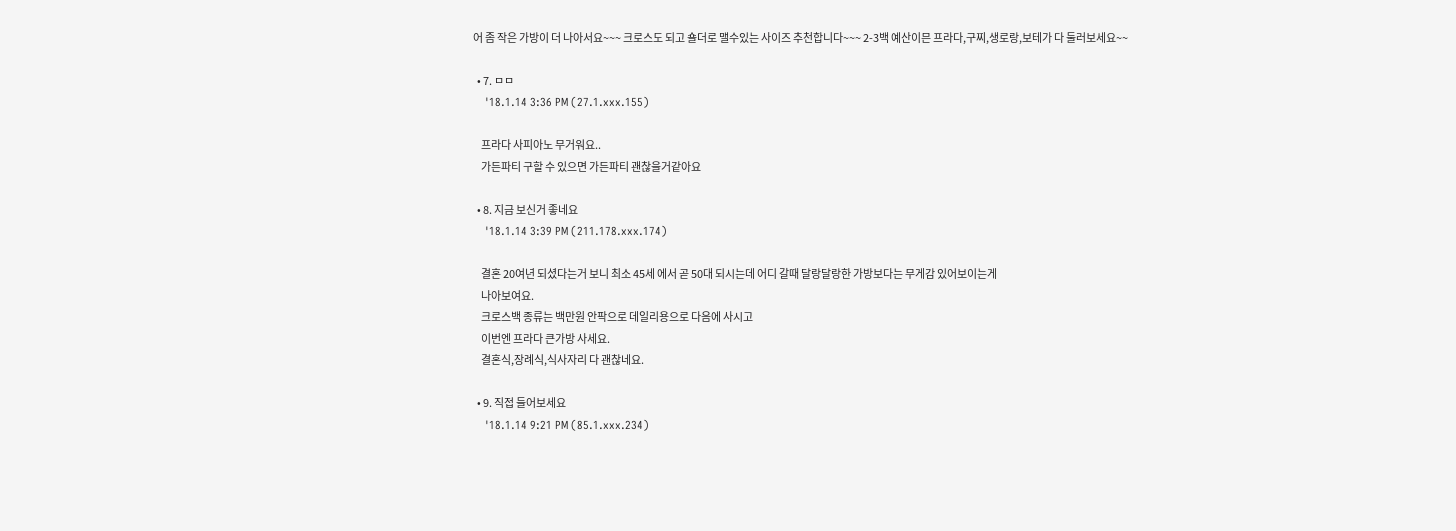어 좀 작은 가방이 더 나아서요~~~ 크로스도 되고 숄더로 맬수있는 사이즈 추천합니다~~~ 2-3백 예산이믄 프라다,구찌,생로랑,보테가 다 둘러보세요~~

  • 7. ㅁㅁ
    '18.1.14 3:36 PM (27.1.xxx.155)

    프라다 사피아노 무거워요..
    가든파티 구할 수 있으면 가든파티 괜찮을거같아요

  • 8. 지금 보신거 좋네요
    '18.1.14 3:39 PM (211.178.xxx.174)

    결혼 20여년 되셨다는거 보니 최소 45세 에서 곧 50대 되시는데 어디 갈때 달랑달랑한 가방보다는 무게감 있어보이는게
    나아보여요.
    크로스백 종류는 백만원 안팍으로 데일리용으로 다음에 사시고
    이번엔 프라다 큰가방 사세요.
    결혼식,장례식,식사자리 다 괜찮네요.

  • 9. 직접 들어보세요
    '18.1.14 9:21 PM (85.1.xxx.234)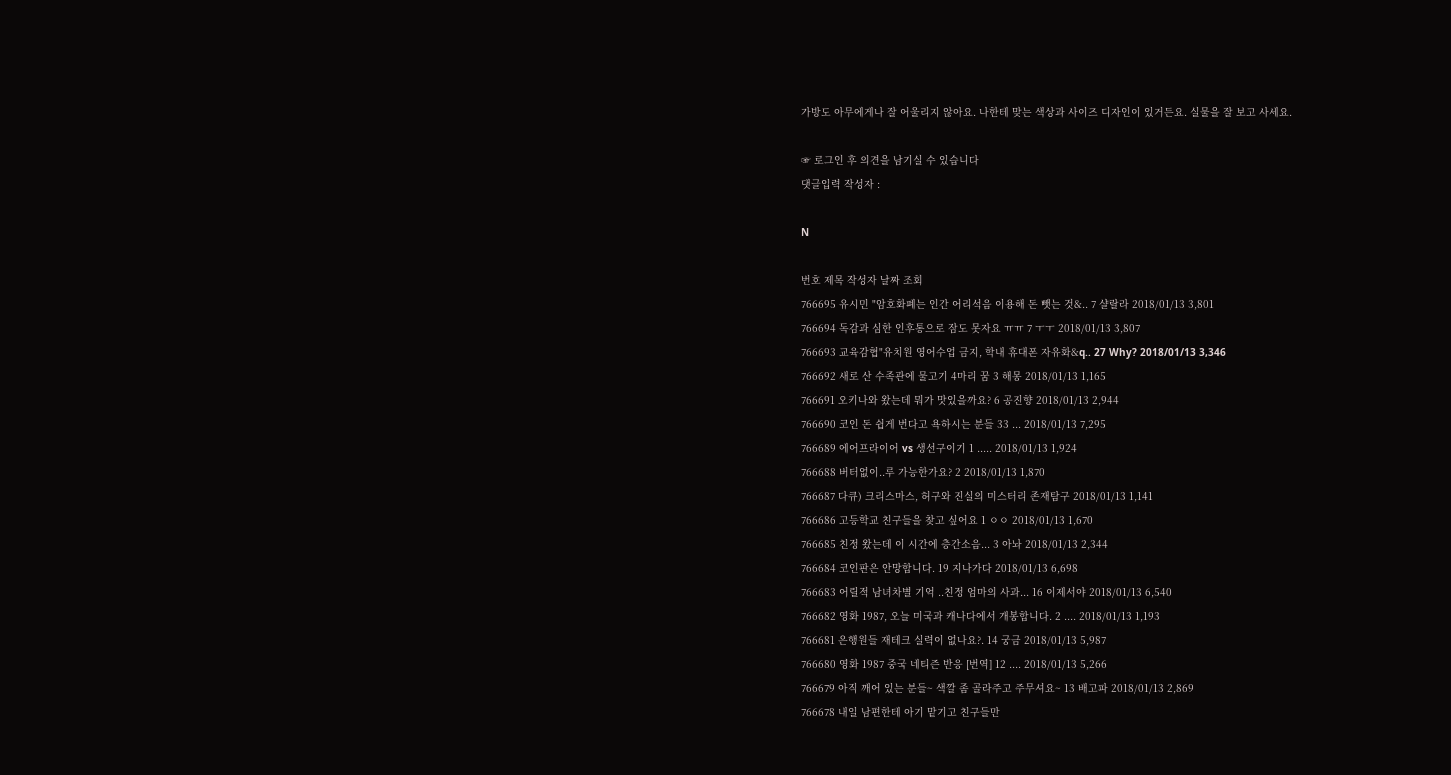가방도 아무에게나 잘 어울리지 않아요. 나한테 맞는 색상과 사이즈 디자인이 있거든요. 실물을 잘 보고 사세요.

☞ 로그인 후 의견을 남기실 수 있습니다
댓글입력 작성자 :

N

번호 제목 작성자 날짜 조회
766695 유시민 "암호화폐는 인간 어리석음 이용해 돈 뺏는 것&.. 7 샬랄라 2018/01/13 3,801
766694 독감과 심한 인후통으로 잠도 못자요 ㅠㅠ 7 ㅜㅜ 2018/01/13 3,807
766693 교육감협"유치원 영어수업 금지, 학내 휴대폰 자유화&q.. 27 Why? 2018/01/13 3,346
766692 새로 산 수족관에 물고기 4마리 꿈 3 해몽 2018/01/13 1,165
766691 오키나와 왔는데 뭐가 맛있을까요? 6 공진향 2018/01/13 2,944
766690 코인 돈 쉽게 번다고 욕하시는 분들 33 ... 2018/01/13 7,295
766689 에어프라이어 vs 생선구이기 1 ..... 2018/01/13 1,924
766688 버터없이..루 가능한가요? 2 2018/01/13 1,870
766687 다큐) 크리스마스, 허구와 진실의 미스터리 존재탐구 2018/01/13 1,141
766686 고등학교 친구들을 찾고 싶어요 1 ㅇㅇ 2018/01/13 1,670
766685 친정 왔는데 이 시간에 층간소음... 3 아놔 2018/01/13 2,344
766684 코인판은 안망합니다. 19 지나가다 2018/01/13 6,698
766683 어릴적 남녀차별 기억 ..친정 엄마의 사과... 16 이제서야 2018/01/13 6,540
766682 영화 1987, 오늘 미국과 캐나다에서 개봉합니다. 2 .... 2018/01/13 1,193
766681 은행원들 재테크 실력이 없나요?. 14 궁금 2018/01/13 5,987
766680 영화 1987 중국 네티즌 반응 [번역] 12 .... 2018/01/13 5,266
766679 아직 깨어 있는 분들~ 색깔 좀 골라주고 주무셔요~ 13 배고파 2018/01/13 2,869
766678 내일 남편한테 아기 맡기고 친구들만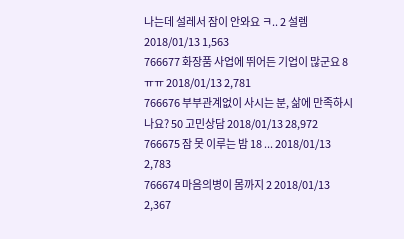나는데 설레서 잠이 안와요 ㅋ.. 2 설렘 2018/01/13 1,563
766677 화장품 사업에 뛰어든 기업이 많군요 8 ㅠㅠ 2018/01/13 2,781
766676 부부관계없이 사시는 분, 삶에 만족하시나요? 50 고민상담 2018/01/13 28,972
766675 잠 못 이루는 밤 18 ... 2018/01/13 2,783
766674 마음의병이 몸까지 2 2018/01/13 2,367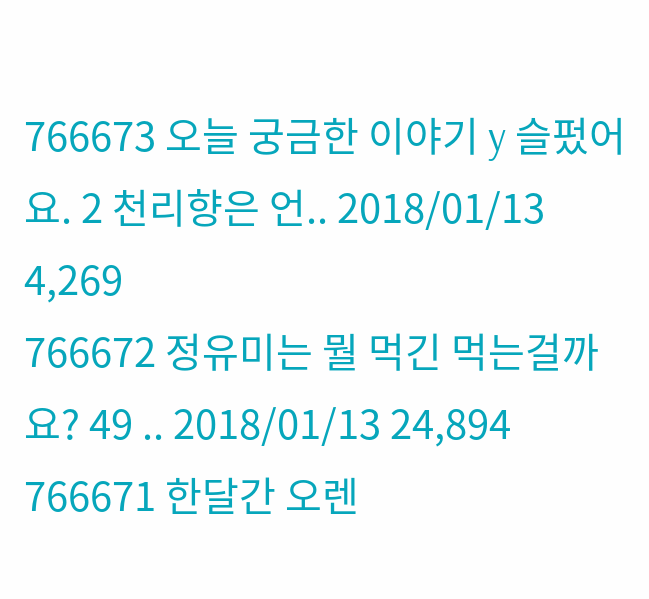766673 오늘 궁금한 이야기 y 슬펐어요. 2 천리향은 언.. 2018/01/13 4,269
766672 정유미는 뭘 먹긴 먹는걸까요? 49 .. 2018/01/13 24,894
766671 한달간 오렌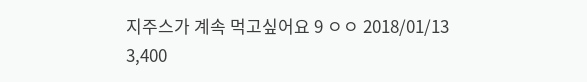지주스가 계속 먹고싶어요 9 ㅇㅇ 2018/01/13 3,400